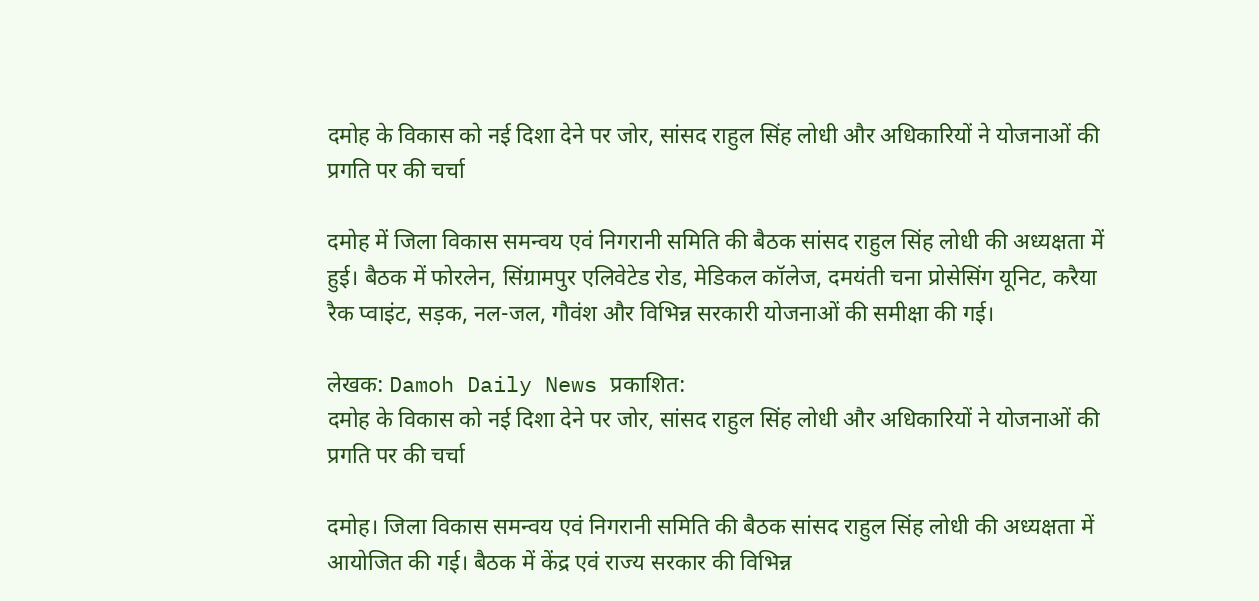दमोह के विकास को नई दिशा देने पर जोर, सांसद राहुल सिंह लोधी और अधिकारियों ने योजनाओं की प्रगति पर की चर्चा

दमोह में जिला विकास समन्वय एवं निगरानी समिति की बैठक सांसद राहुल सिंह लोधी की अध्यक्षता में हुई। बैठक में फोरलेन, सिंग्रामपुर एलिवेटेड रोड, मेडिकल कॉलेज, दमयंती चना प्रोसेसिंग यूनिट, करैया रैक प्वाइंट, सड़क, नल-जल, गौवंश और विभिन्न सरकारी योजनाओं की समीक्षा की गई।

लेखक: Damoh Daily News प्रकाशित:
दमोह के विकास को नई दिशा देने पर जोर, सांसद राहुल सिंह लोधी और अधिकारियों ने योजनाओं की प्रगति पर की चर्चा

दमोह। जिला विकास समन्वय एवं निगरानी समिति की बैठक सांसद राहुल सिंह लोधी की अध्यक्षता में आयोजित की गई। बैठक में केंद्र एवं राज्य सरकार की विभिन्न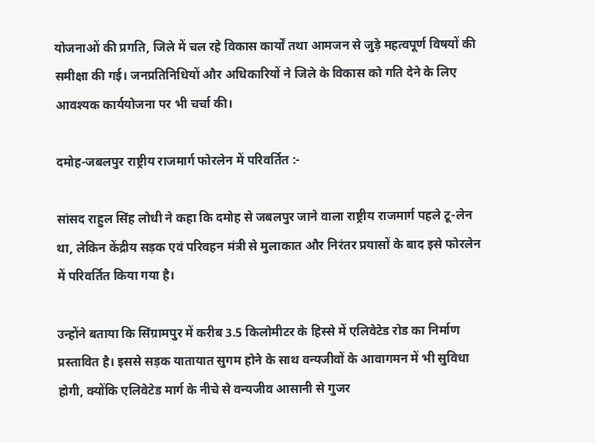योजनाओं की प्रगति, जिले में चल रहे विकास कार्यों तथा आमजन से जुड़े महत्वपूर्ण विषयों की समीक्षा की गई। जनप्रतिनिधियों और अधिकारियों ने जिले के विकास को गति देने के लिए आवश्यक कार्ययोजना पर भी चर्चा की।

दमोह-जबलपुर राष्ट्रीय राजमार्ग फोरलेन में परिवर्तित :-

सांसद राहुल सिंह लोधी ने कहा कि दमोह से जबलपुर जाने वाला राष्ट्रीय राजमार्ग पहले टू-लेन था, लेकिन केंद्रीय सड़क एवं परिवहन मंत्री से मुलाकात और निरंतर प्रयासों के बाद इसे फोरलेन में परिवर्तित किया गया है।

उन्होंने बताया कि सिंग्रामपुर में करीब 3.5 किलोमीटर के हिस्से में एलिवेटेड रोड का निर्माण प्रस्तावित है। इससे सड़क यातायात सुगम होने के साथ वन्यजीवों के आवागमन में भी सुविधा होगी, क्योंकि एलिवेटेड मार्ग के नीचे से वन्यजीव आसानी से गुजर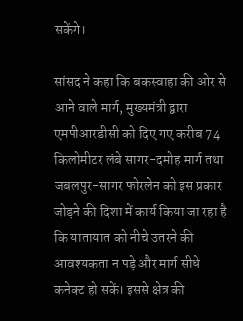सकेंगे।

सांसद ने कहा कि बकस्वाहा की ओर से आने वाले मार्ग, मुख्यमंत्री द्वारा एमपीआरडीसी को दिए गए करीब 74 किलोमीटर लंबे सागर-दमोह मार्ग तथा जबलपुर-सागर फोरलेन को इस प्रकार जोड़ने की दिशा में कार्य किया जा रहा है कि यातायात को नीचे उतरने की आवश्यकता न पड़े और मार्ग सीधे कनेक्ट हो सकें। इससे क्षेत्र की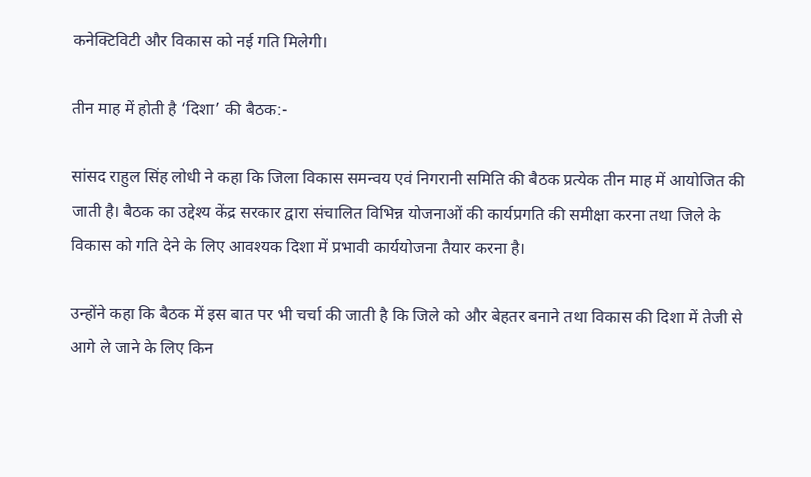कनेक्टिविटी और विकास को नई गति मिलेगी।

तीन माह में होती है ‘दिशा’ की बैठक:-

सांसद राहुल सिंह लोधी ने कहा कि जिला विकास समन्वय एवं निगरानी समिति की बैठक प्रत्येक तीन माह में आयोजित की जाती है। बैठक का उद्देश्य केंद्र सरकार द्वारा संचालित विभिन्न योजनाओं की कार्यप्रगति की समीक्षा करना तथा जिले के विकास को गति देने के लिए आवश्यक दिशा में प्रभावी कार्ययोजना तैयार करना है।

उन्होंने कहा कि बैठक में इस बात पर भी चर्चा की जाती है कि जिले को और बेहतर बनाने तथा विकास की दिशा में तेजी से आगे ले जाने के लिए किन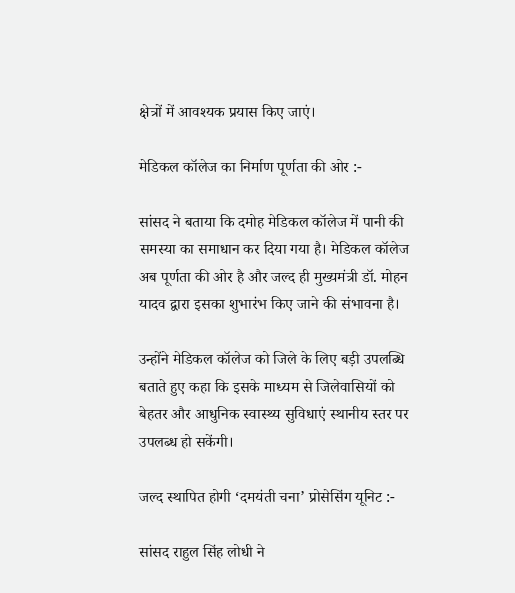क्षेत्रों में आवश्यक प्रयास किए जाएं।

मेडिकल कॉलेज का निर्माण पूर्णता की ओर :-

सांसद ने बताया कि दमोह मेडिकल कॉलेज में पानी की समस्या का समाधान कर दिया गया है। मेडिकल कॉलेज अब पूर्णता की ओर है और जल्द ही मुख्यमंत्री डॉ. मोहन यादव द्वारा इसका शुभारंभ किए जाने की संभावना है।

उन्होंने मेडिकल कॉलेज को जिले के लिए बड़ी उपलब्धि बताते हुए कहा कि इसके माध्यम से जिलेवासियों को बेहतर और आधुनिक स्वास्थ्य सुविधाएं स्थानीय स्तर पर उपलब्ध हो सकेंगी।

जल्द स्थापित होगी ‘दमयंती चना’ प्रोसेसिंग यूनिट :-

सांसद राहुल सिंह लोधी ने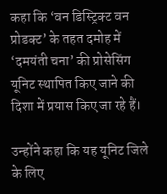कहा कि ‘वन डिस्ट्रिक्ट वन प्रोडक्ट’ के तहत दमोह में ‘दमयंती चना’ की प्रोसेसिंग यूनिट स्थापित किए जाने की दिशा में प्रयास किए जा रहे हैं।

उन्होंने कहा कि यह यूनिट जिले के लिए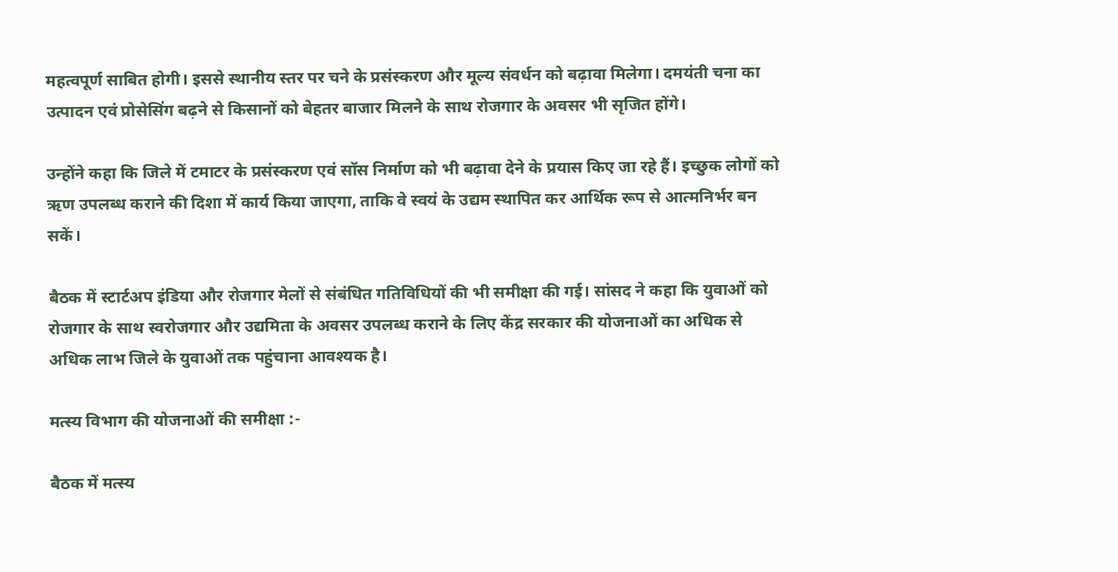महत्वपूर्ण साबित होगी। इससे स्थानीय स्तर पर चने के प्रसंस्करण और मूल्य संवर्धन को बढ़ावा मिलेगा। दमयंती चना का उत्पादन एवं प्रोसेसिंग बढ़ने से किसानों को बेहतर बाजार मिलने के साथ रोजगार के अवसर भी सृजित होंगे।

उन्होंने कहा कि जिले में टमाटर के प्रसंस्करण एवं सॉस निर्माण को भी बढ़ावा देने के प्रयास किए जा रहे हैं। इच्छुक लोगों को ऋण उपलब्ध कराने की दिशा में कार्य किया जाएगा, ताकि वे स्वयं के उद्यम स्थापित कर आर्थिक रूप से आत्मनिर्भर बन सकें।

बैठक में स्टार्टअप इंडिया और रोजगार मेलों से संबंधित गतिविधियों की भी समीक्षा की गई। सांसद ने कहा कि युवाओं को रोजगार के साथ स्वरोजगार और उद्यमिता के अवसर उपलब्ध कराने के लिए केंद्र सरकार की योजनाओं का अधिक से अधिक लाभ जिले के युवाओं तक पहुंचाना आवश्यक है।

मत्स्य विभाग की योजनाओं की समीक्षा :-

बैठक में मत्स्य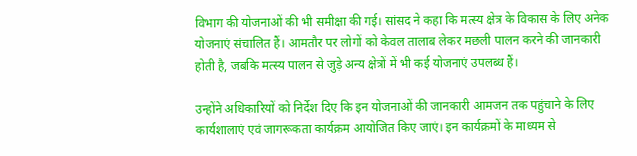विभाग की योजनाओं की भी समीक्षा की गई। सांसद ने कहा कि मत्स्य क्षेत्र के विकास के लिए अनेक योजनाएं संचालित हैं। आमतौर पर लोगों को केवल तालाब लेकर मछली पालन करने की जानकारी होती है, जबकि मत्स्य पालन से जुड़े अन्य क्षेत्रों में भी कई योजनाएं उपलब्ध हैं।

उन्होंने अधिकारियों को निर्देश दिए कि इन योजनाओं की जानकारी आमजन तक पहुंचाने के लिए कार्यशालाएं एवं जागरूकता कार्यक्रम आयोजित किए जाएं। इन कार्यक्रमों के माध्यम से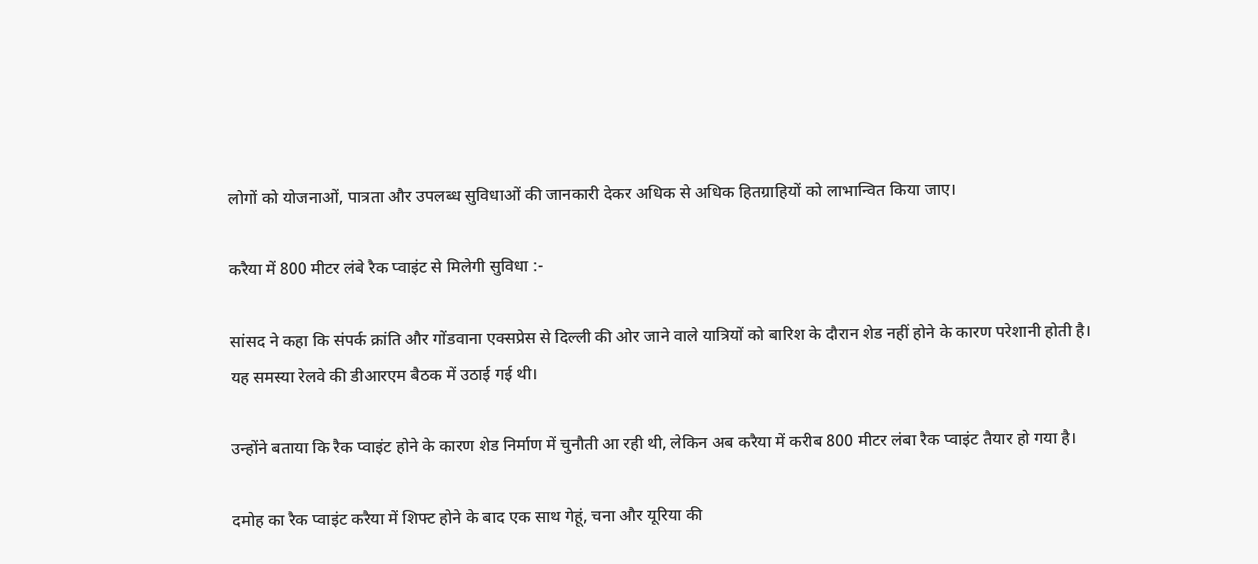लोगों को योजनाओं, पात्रता और उपलब्ध सुविधाओं की जानकारी देकर अधिक से अधिक हितग्राहियों को लाभान्वित किया जाए।

करैया में 800 मीटर लंबे रैक प्वाइंट से मिलेगी सुविधा :-

सांसद ने कहा कि संपर्क क्रांति और गोंडवाना एक्सप्रेस से दिल्ली की ओर जाने वाले यात्रियों को बारिश के दौरान शेड नहीं होने के कारण परेशानी होती है। यह समस्या रेलवे की डीआरएम बैठक में उठाई गई थी।

उन्होंने बताया कि रैक प्वाइंट होने के कारण शेड निर्माण में चुनौती आ रही थी, लेकिन अब करैया में करीब 800 मीटर लंबा रैक प्वाइंट तैयार हो गया है।

दमोह का रैक प्वाइंट करैया में शिफ्ट होने के बाद एक साथ गेहूं, चना और यूरिया की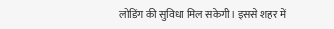लोडिंग की सुविधा मिल सकेगी। इससे शहर में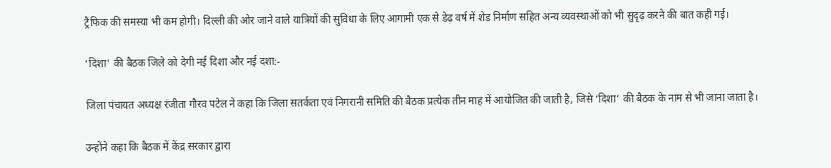ट्रैफिक की समस्या भी कम होगी। दिल्ली की ओर जाने वाले यात्रियों की सुविधा के लिए आगामी एक से डेढ़ वर्ष में शेड निर्माण सहित अन्य व्यवस्थाओं को भी सुदृढ़ करने की बात कही गई।

‘दिशा’ की बैठक जिले को देगी नई दिशा और नई दशा:-

जिला पंचायत अध्यक्ष रंजीता गौरव पटेल ने कहा कि जिला सतर्कता एवं निगरानी समिति की बैठक प्रत्येक तीन माह में आयोजित की जाती है, जिसे ‘दिशा’ की बैठक के नाम से भी जाना जाता है।

उन्होंने कहा कि बैठक में केंद्र सरकार द्वारा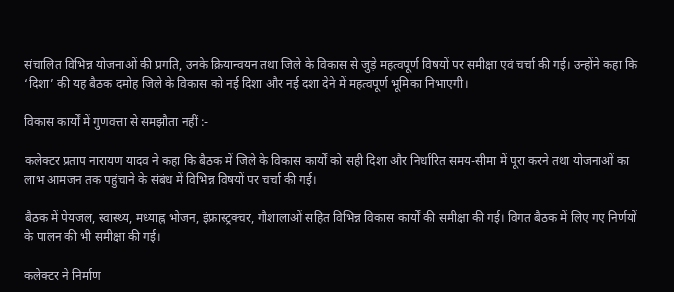संचालित विभिन्न योजनाओं की प्रगति, उनके क्रियान्वयन तथा जिले के विकास से जुड़े महत्वपूर्ण विषयों पर समीक्षा एवं चर्चा की गई। उन्होंने कहा कि ‘दिशा’ की यह बैठक दमोह जिले के विकास को नई दिशा और नई दशा देने में महत्वपूर्ण भूमिका निभाएगी।

विकास कार्यों में गुणवत्ता से समझौता नहीं :-

कलेक्टर प्रताप नारायण यादव ने कहा कि बैठक में जिले के विकास कार्यों को सही दिशा और निर्धारित समय-सीमा में पूरा करने तथा योजनाओं का लाभ आमजन तक पहुंचाने के संबंध में विभिन्न विषयों पर चर्चा की गई।

बैठक में पेयजल, स्वास्थ्य, मध्याह्न भोजन, इंफ्रास्ट्रक्चर, गौशालाओं सहित विभिन्न विकास कार्यों की समीक्षा की गई। विगत बैठक में लिए गए निर्णयों के पालन की भी समीक्षा की गई।

कलेक्टर ने निर्माण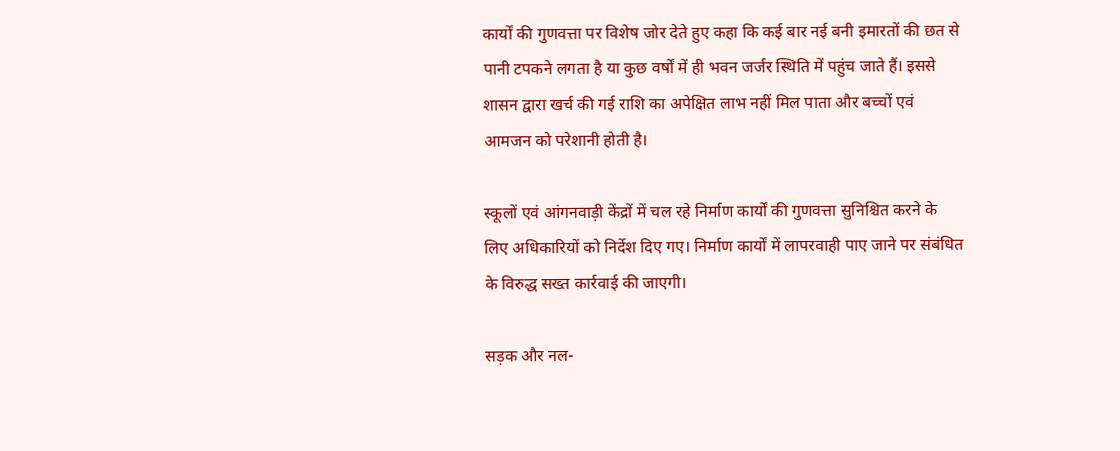कार्यों की गुणवत्ता पर विशेष जोर देते हुए कहा कि कई बार नई बनी इमारतों की छत से पानी टपकने लगता है या कुछ वर्षों में ही भवन जर्जर स्थिति में पहुंच जाते हैं। इससे शासन द्वारा खर्च की गई राशि का अपेक्षित लाभ नहीं मिल पाता और बच्चों एवं आमजन को परेशानी होती है।

स्कूलों एवं आंगनवाड़ी केंद्रों में चल रहे निर्माण कार्यों की गुणवत्ता सुनिश्चित करने के लिए अधिकारियों को निर्देश दिए गए। निर्माण कार्यों में लापरवाही पाए जाने पर संबंधित के विरुद्ध सख्त कार्रवाई की जाएगी।

सड़क और नल-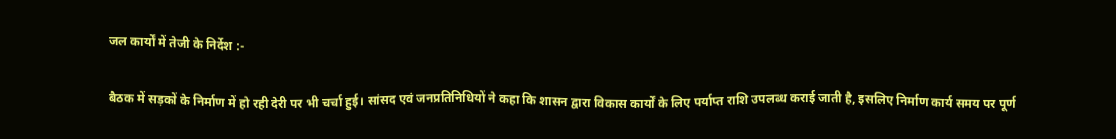जल कार्यों में तेजी के निर्देश :-

बैठक में सड़कों के निर्माण में हो रही देरी पर भी चर्चा हुई। सांसद एवं जनप्रतिनिधियों ने कहा कि शासन द्वारा विकास कार्यों के लिए पर्याप्त राशि उपलब्ध कराई जाती है, इसलिए निर्माण कार्य समय पर पूर्ण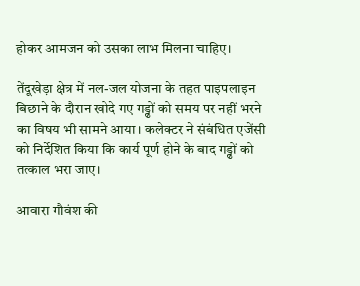होकर आमजन को उसका लाभ मिलना चाहिए।

तेंदूखेड़ा क्षेत्र में नल-जल योजना के तहत पाइपलाइन बिछाने के दौरान खोदे गए गड्ढों को समय पर नहीं भरने का विषय भी सामने आया। कलेक्टर ने संबंधित एजेंसी को निर्देशित किया कि कार्य पूर्ण होने के बाद गड्ढों को तत्काल भरा जाए।

आवारा गौवंश की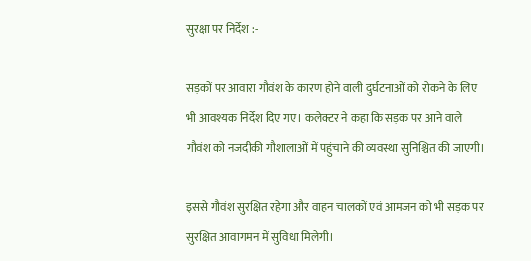सुरक्षा पर निर्देश :-

सड़कों पर आवारा गौवंश के कारण होने वाली दुर्घटनाओं को रोकने के लिए भी आवश्यक निर्देश दिए गए। कलेक्टर ने कहा कि सड़क पर आने वाले गौवंश को नजदीकी गौशालाओं में पहुंचाने की व्यवस्था सुनिश्चित की जाएगी।

इससे गौवंश सुरक्षित रहेगा और वाहन चालकों एवं आमजन को भी सड़क पर सुरक्षित आवागमन में सुविधा मिलेगी।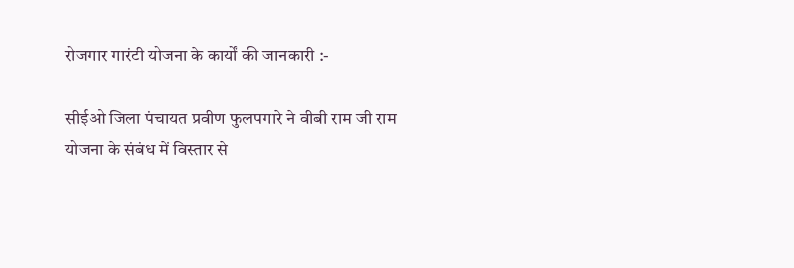रोजगार गारंटी योजना के कार्यों की जानकारी :-

सीईओ जिला पंचायत प्रवीण फुलपगारे ने वीबी राम जी राम योजना के संबंध में विस्तार से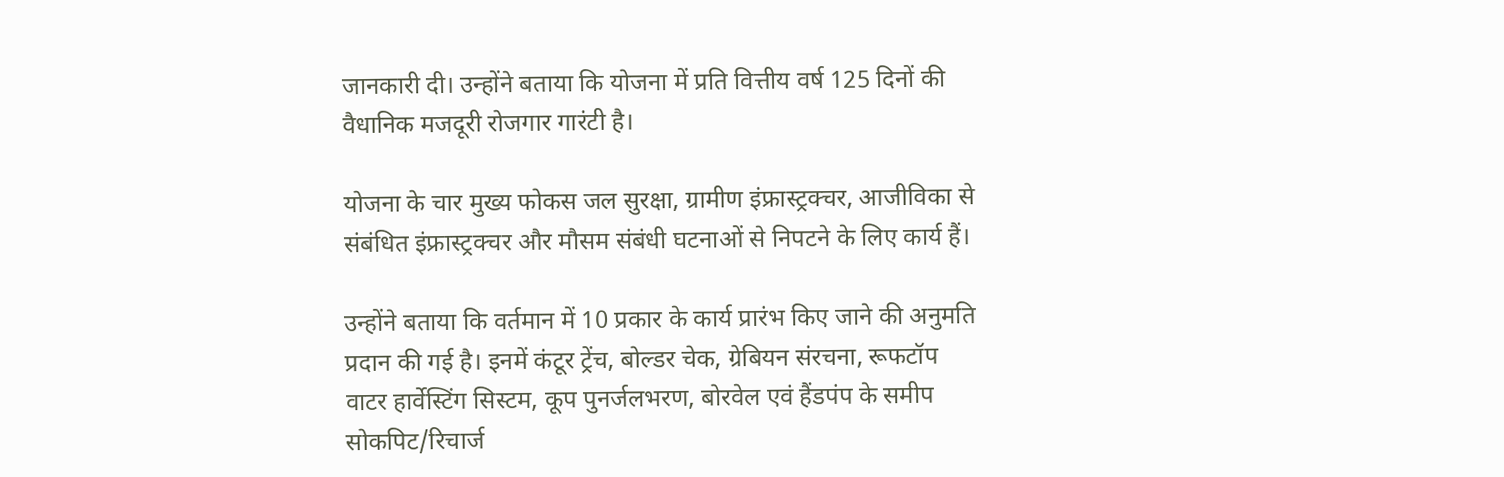जानकारी दी। उन्होंने बताया कि योजना में प्रति वित्तीय वर्ष 125 दिनों की वैधानिक मजदूरी रोजगार गारंटी है।

योजना के चार मुख्य फोकस जल सुरक्षा, ग्रामीण इंफ्रास्ट्रक्चर, आजीविका से संबंधित इंफ्रास्ट्रक्चर और मौसम संबंधी घटनाओं से निपटने के लिए कार्य हैं।

उन्होंने बताया कि वर्तमान में 10 प्रकार के कार्य प्रारंभ किए जाने की अनुमति प्रदान की गई है। इनमें कंटूर ट्रेंच, बोल्डर चेक, ग्रेबियन संरचना, रूफटॉप वाटर हार्वेस्टिंग सिस्टम, कूप पुनर्जलभरण, बोरवेल एवं हैंडपंप के समीप सोकपिट/रिचार्ज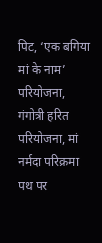पिट, ‘एक बगिया मां के नाम’ परियोजना, गंगोत्री हरित परियोजना, मां नर्मदा परिक्रमा पथ पर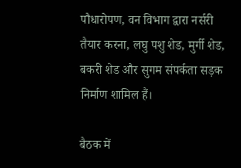पौधारोपण, वन विभाग द्वारा नर्सरी तैयार करना, लघु पशु शेड, मुर्गी शेड, बकरी शेड और सुगम संपर्कता सड़क निर्माण शामिल हैं।

बैठक में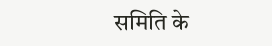समिति के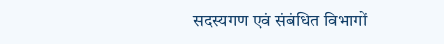सदस्यगण एवं संबंधित विभागों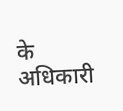के अधिकारी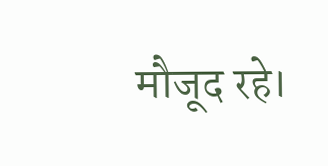मौजूद रहे।